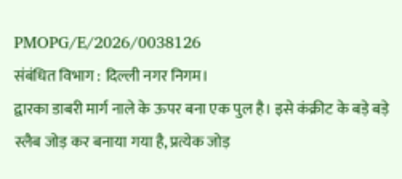PMOPG/E/2026/0038126
संबंधित विभाग : दिल्ली नगर निगम।
द्वारका डाबरी मार्ग नाले के ऊपर बना एक पुल है। इसे कंक्रीट के बड़े बड़े स्लैब जोड़ कर बनाया गया है, प्रत्येक जोड़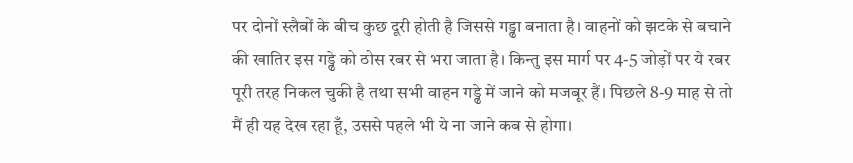पर दोनों स्लैबों के बीच कुछ दूरी होती है जिससे गड्ढा बनाता है। वाहनों को झटके से बचाने की खातिर इस गड्ढे को ठोस रबर से भरा जाता है। किन्तु इस मार्ग पर 4-5 जोड़ों पर ये रबर पूरी तरह निकल चुकी है तथा सभी वाहन गड्ढे में जाने को मजबूर हैं। पिछले 8-9 माह से तो मैं ही यह देख रहा हूँ, उससे पहले भी ये ना जाने कब से होगा।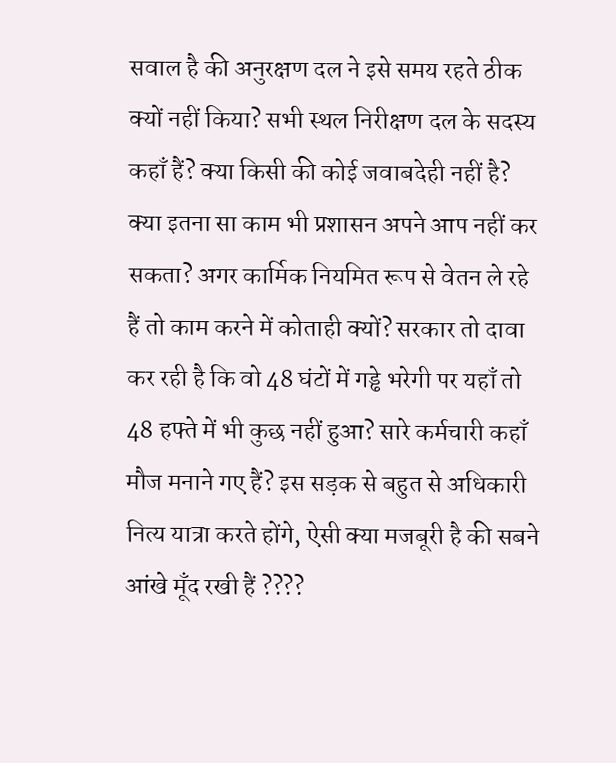सवाल है की अनुरक्षण दल ने इसे समय रहते ठीक क्यों नहीं किया? सभी स्थल निरीक्षण दल के सदस्य कहाँ हैं? क्या किसी की कोई जवाबदेही नहीं है? क्या इतना सा काम भी प्रशासन अपने आप नहीं कर सकता? अगर कार्मिक नियमित रूप से वेतन ले रहे हैं तो काम करने में कोताही क्यों? सरकार तो दावा कर रही है कि वो 48 घंटों में गड्ढे भरेगी पर यहाँ तो 48 हफ्ते में भी कुछ नहीं हुआ? सारे कर्मचारी कहाँ मौज मनाने गए हैं? इस सड़क से बहुत से अधिकारी नित्य यात्रा करते होंगे, ऐसी क्या मजबूरी है की सबने आंखे मूँद रखी हैं ????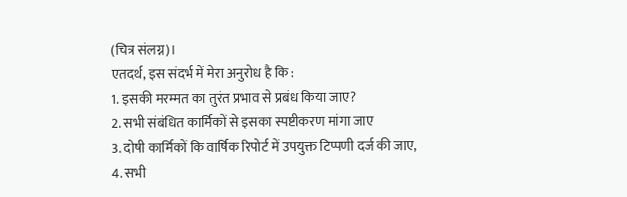(चित्र संलग्न)।
एतदर्थ, इस संदर्भ में मेरा अनुरोध है कि :
1. इसकी मरम्मत का तुरंत प्रभाव से प्रबंध किया जाए?
2. सभी संबंधित कार्मिकों से इसका स्पष्टीकरण मांगा जाए
3. दोषी कार्मिकों कि वार्षिक रिपोर्ट में उपयुक्त टिप्पणी दर्ज की जाए,
4. सभी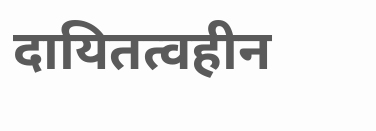दायितत्वहीन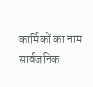कार्मिकों का नाम सार्वजनिक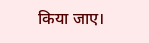किया जाए।